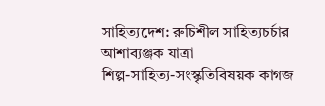সাহিত্যদেশ: রুচিশীল সাহিত্যচর্চার আশাব্যঞ্জক যাত্রা
শিল্প-সাহিত্য-সংস্কৃতিবিষয়ক কাগজ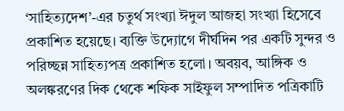‘সাহিত্যদেশ’-এর চতুর্থ সংখ্যা ঈদুল আজহা সংখ্যা হিসেবে প্রকাশিত হয়েছে। ব্যক্তি উদ্যোগে দীর্ঘদিন পর একটি সুন্দর ও পরিচ্ছন্ন সাহিত্যপত্র প্রকাশিত হলো। অবয়ব, আঙ্গিক ও অলঙ্করণের দিক থেকে শফিক সাইফুল সম্পাদিত পত্রিকাটি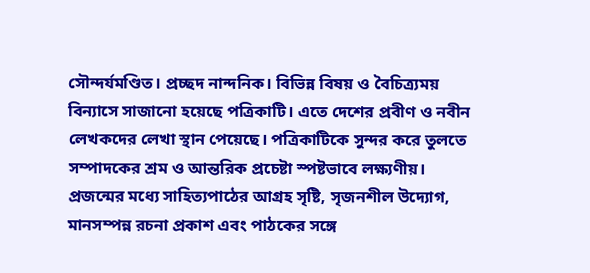সৌন্দর্যমণ্ডিত। প্রচ্ছদ নান্দনিক। বিভিন্ন বিষয় ও বৈচিত্র্যময় বিন্যাসে সাজানো হয়েছে পত্রিকাটি। এতে দেশের প্রবীণ ও নবীন লেখকদের লেখা স্থান পেয়েছে। পত্রিকাটিকে সুন্দর করে তুলতে সম্পাদকের শ্রম ও আন্তরিক প্রচেষ্টা স্পষ্টভাবে লক্ষ্যণীয়।
প্রজন্মের মধ্যে সাহিত্যপাঠের আগ্রহ সৃষ্টি, সৃজনশীল উদ্যোগ, মানসম্পন্ন রচনা প্রকাশ এবং পাঠকের সঙ্গে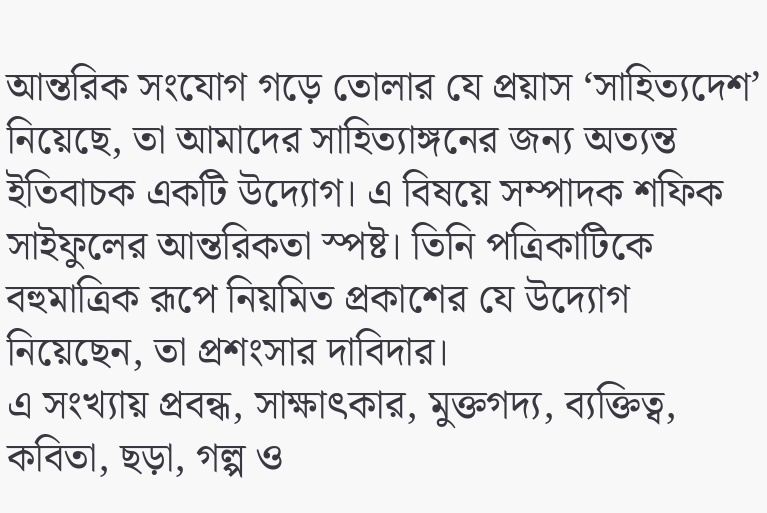আন্তরিক সংযোগ গড়ে তোলার যে প্রয়াস ‘সাহিত্যদেশ’ নিয়েছে, তা আমাদের সাহিত্যাঙ্গনের জন্য অত্যন্ত ইতিবাচক একটি উদ্যোগ। এ বিষয়ে সম্পাদক শফিক সাইফুলের আন্তরিকতা স্পষ্ট। তিনি পত্রিকাটিকে বহুমাত্রিক রূপে নিয়মিত প্রকাশের যে উদ্যোগ নিয়েছেন, তা প্রশংসার দাবিদার।
এ সংখ্যায় প্রবন্ধ, সাক্ষাৎকার, মুক্তগদ্য, ব্যক্তিত্ব, কবিতা, ছড়া, গল্প ও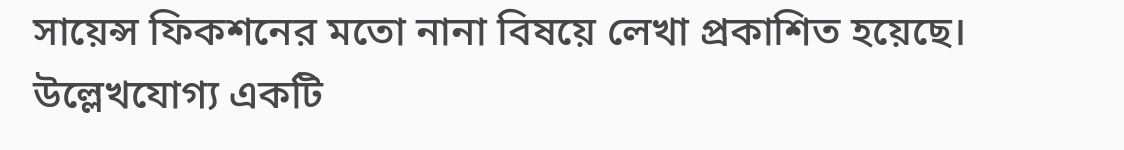সায়েন্স ফিকশনের মতো নানা বিষয়ে লেখা প্রকাশিত হয়েছে। উল্লেখযোগ্য একটি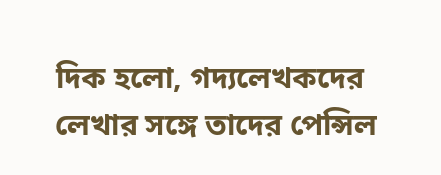দিক হলো, গদ্যলেখকদের লেখার সঙ্গে তাদের পেন্সিল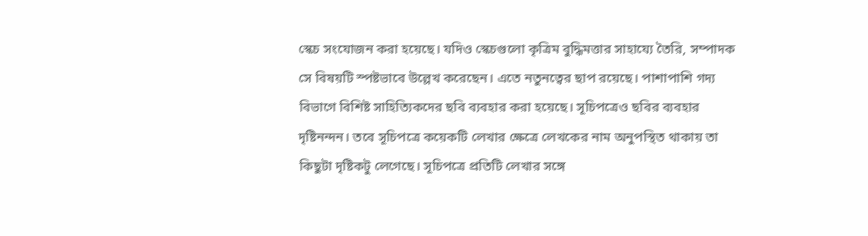স্কেচ সংযোজন করা হয়েছে। যদিও স্কেচগুলো কৃত্রিম বুদ্ধিমত্তার সাহায্যে তৈরি, সম্পাদক সে বিষয়টি স্পষ্টভাবে উল্লেখ করেছেন। এতে নতুনত্বের ছাপ রয়েছে। পাশাপাশি গদ্য বিভাগে বিশিষ্ট সাহিত্যিকদের ছবি ব্যবহার করা হয়েছে। সূচিপত্রেও ছবির ব্যবহার দৃষ্টিনন্দন। তবে সূচিপত্রে কয়েকটি লেখার ক্ষেত্রে লেখকের নাম অনুপস্থিত থাকায় তা কিছুটা দৃষ্টিকটু লেগেছে। সূচিপত্রে প্রতিটি লেখার সঙ্গে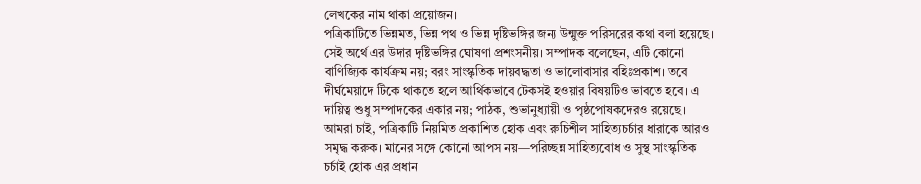লেখকের নাম থাকা প্রয়োজন।
পত্রিকাটিতে ভিন্নমত, ভিন্ন পথ ও ভিন্ন দৃষ্টিভঙ্গির জন্য উন্মুক্ত পরিসরের কথা বলা হয়েছে। সেই অর্থে এর উদার দৃষ্টিভঙ্গির ঘোষণা প্রশংসনীয়। সম্পাদক বলেছেন, এটি কোনো বাণিজ্যিক কার্যক্রম নয়; বরং সাংস্কৃতিক দায়বদ্ধতা ও ভালোবাসার বহিঃপ্রকাশ। তবে দীর্ঘমেয়াদে টিকে থাকতে হলে আর্থিকভাবে টেকসই হওয়ার বিষয়টিও ভাবতে হবে। এ দায়িত্ব শুধু সম্পাদকের একার নয়; পাঠক, শুভানুধ্যায়ী ও পৃষ্ঠপোষকদেরও রয়েছে। আমরা চাই, পত্রিকাটি নিয়মিত প্রকাশিত হোক এবং রুচিশীল সাহিত্যচর্চার ধারাকে আরও সমৃদ্ধ করুক। মানের সঙ্গে কোনো আপস নয়—পরিচ্ছন্ন সাহিত্যবোধ ও সুস্থ সাংস্কৃতিক চর্চাই হোক এর প্রধান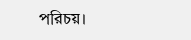পরিচয়।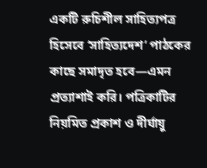একটি রুচিশীল সাহিত্যপত্র হিসেবে ‘সাহিত্যদেশ’ পাঠকের কাছে সমাদৃত হবে—এমন প্রত্যাশাই করি। পত্রিকাটির নিয়মিত প্রকাশ ও দীর্ঘায়ু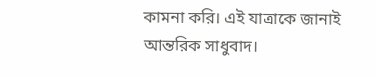কামনা করি। এই যাত্রাকে জানাই আন্তরিক সাধুবাদ।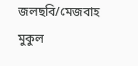জলছবি/মেজবাহ মুকুল